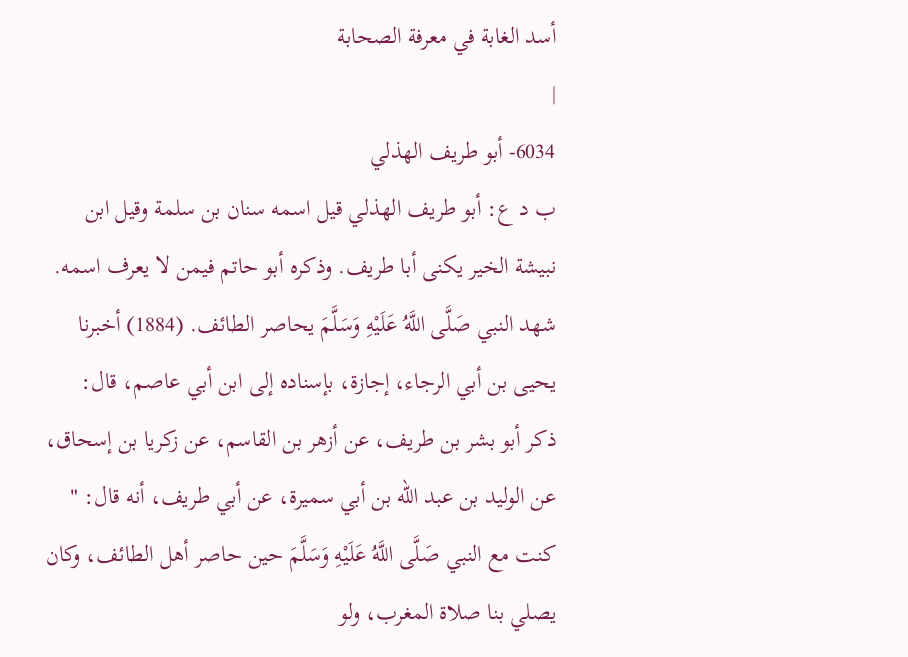أسد الغابة في معرفة الصحابة
|
6034- أبو طريف الهذلي
ب د ع: أبو طريف الهذلي قيل اسمه سنان بن سلمة وقيل ابن نبيشة الخير يكنى أبا طريف. وذكره أبو حاتم فيمن لا يعرف اسمه. شهد النبي صَلَّى اللَّهُ عَلَيْهِ وَسَلَّمَ يحاصر الطائف. (1884) أخبرنا يحيى بن أبي الرجاء، إجازة، بإسناده إلى ابن أبي عاصم، قال: ذكر أبو بشر بن طريف، عن أزهر بن القاسم، عن زكريا بن إسحاق، عن الوليد بن عبد الله بن أبي سميرة، عن أبي طريف، أنه قال: " كنت مع النبي صَلَّى اللَّهُ عَلَيْهِ وَسَلَّمَ حين حاصر أهل الطائف، وكان يصلي بنا صلاة المغرب، ولو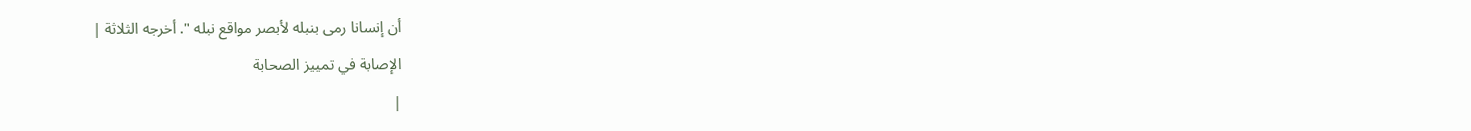أن إنسانا رمى بنبله لأبصر مواقع نبله ". أخرجه الثلاثة |
الإصابة في تمييز الصحابة
|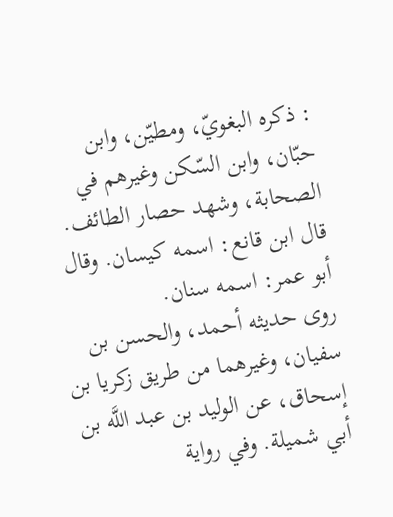: ذكره البغويّ، ومطيّن، وابن حبّان، وابن السّكن وغيرهم في الصحابة، وشهد حصار الطائف. قال ابن قانع: اسمه كيسان. وقال أبو عمر: اسمه سنان.
روى حديثه أحمد، والحسن بن سفيان، وغيرهما من طريق زكريا بن إسحاق، عن الوليد بن عبد اللَّه بن أبي شميلة. وفي رواية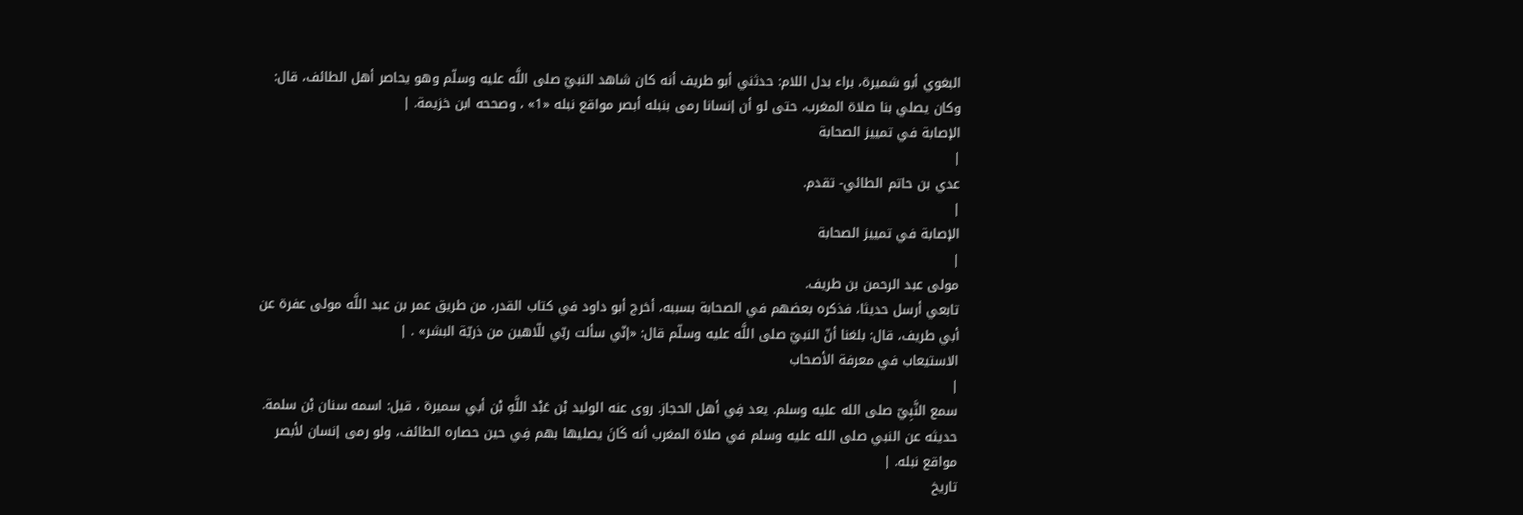البغوي أبو شميرة، براء بدل اللام: حدثني أبو طريف أنه كان شاهد النبيّ صلى اللَّه عليه وسلّم وهو يحاصر أهل الطائف، قال: وكان يصلي بنا صلاة المغرب، حتى لو أن إنسانا رمى بنبله أبصر مواقع نبله «1» ، وصححه ابن خزيمة. |
الإصابة في تمييز الصحابة
|
عدي بن حاتم الطائي- تقدم.
|
الإصابة في تمييز الصحابة
|
مولى عبد الرحمن بن طريف.
تابعي أرسل حديثا، فذكره بعضهم في الصحابة بسببه، أخرج أبو داود في كتاب القدر، من طريق عمر بن عبد اللَّه مولى عفرة عن أبي طريف، قال: بلغنا أنّ النبيّ صلى اللَّه عليه وسلّم قال: «إنّي سألت ربّي للّاهين من ذريّة البشر» . |
الاستيعاب في معرفة الأصحاب
|
سمع النَّبِيّ صلى الله عليه وسلم. يعد فِي أهل الحجاز. روى عنه الوليد بْن عَبْد اللَّهِ بْن أبي سميرة ، قيل: اسمه سنان بْن سلمة. حديثه عن النبي صلى الله عليه وسلم في صلاة المغرب أنه كَانَ يصليها بهم فِي حين حصاره الطائف، ولو رمى إنسان لأبصر مواقع نبله. |
تاريخ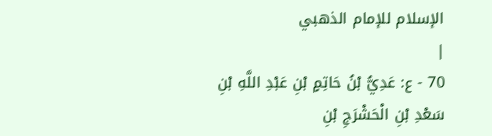الإسلام للإمام الذهبي
|
70 - ع: عَدِيُّ بْنُ حَاتِمٍ بْنِ عَبْدِ اللَّهِ بْنِ سَعْدِ بْنِ الْحَشْرَجِ بْنِ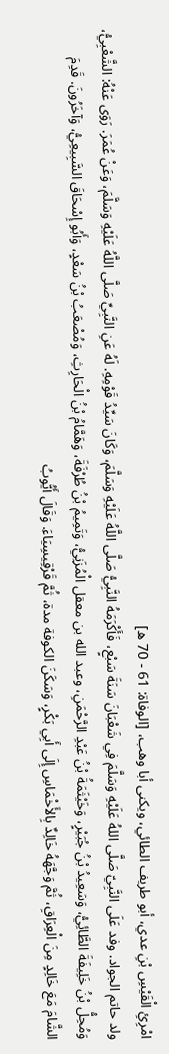امْرِئِ الْقَيْسِ بْنِ عدي، أبو طريف الطائي، ويكنى أبا وهب، [الوفاة: 61 - 70 ه]
ولد حاتم الجواد. وفد عَلَى النَّبِيّ صَلَّى اللهُ عَلَيْهِ وَسَلَّمَ فِي شَعْبَانَ سَنَةَ سَبْعٍ، فَأَكْرَمَهُ النَّبِيُّ صَلَّى اللَّهُ عَلَيْهِ وَسَلَّمَ، وَكَانَ سَيِّدُ قَوْمِهِ. لَهُ عَنِ النَّبِيِّ صَلَّى اللَّهُ عَلَيْهِ وَسَلَّمَ، وَعَنْ عُمَرَ. رَوَى عَنْهُ: الشَّعْبِيُّ، وَمُحِلُّ بْنُ خَلِيفَةَ الطَّائِيُّ، وَسَعِيدُ بْنُ جُبَيْرٍ، وَخَيْثَمَةُ بْنُ عَبْدِ الرَّحْمَنِ، وعبد الله بن معقل الْمُزَنِيُّ، وَتَمِيمُ بْنُ طُرْفَةَ، وَهَمَّامُ بْنُ الْحَارِثِ، وَمُصْعَبُ بْنُ سَعْدٍ، وَأَبُو إِسْحَاقَ السَّبِيعِيُّ، وَآخَرُونَ. قَدِمَ الشَّامَ مَعَ خَالِدٍ مِنَ الْعِرَاقِ، ثُمَّ وَجَّهَهُ خَالِدٌ بِالأَخْمَاسِ إِلَى أَبِي بَكْرٍ، وَسَكَنَ الكوفة مدة، ثُمَّ قَرْقِيسِيَاءَ. وَقَالَ أَيُّوبُ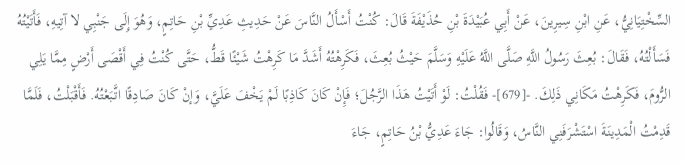السِّخْتِيَانِيُّ، عَنِ ابْنِ سِيرِينَ، عَنْ أَبِي عُبَيْدَةَ بْنِ حُذَيْفَةَ قَالَ: كُنْتُ أَسْأَلُ النَّاسَ عَنْ حَدِيثِ عَدِيِّ بْنِ حَاتِمٍ، وَهُوَ إِلَى جَنْبِي لا آتِيهِ، فَأَتَيْتُهُ فَسَأَلْتُهُ، فَقَالَ: بُعِثَ رَسُولُ اللَّهِ صَلَّى اللَّهُ عَلَيْهِ وَسَلَّمَ حَيْثُ بُعِثَ، فَكَرِهْتُهُ أَشَدَّ مَا كَرِهْتُ شَيْئًا قَطُّ، حَتَّى كُنْتُ فِي أَقْصَى أَرْضٍ مِمَّا يَلِي الرُّومَ، فَكَرِهْتُ مَكَانِي ذَلِكَ. -[679]- فَقُلْتُ: لَوْ أَتَيْتُ هَذَا الرَّجُلَ؛ فَإِنْ كَانَ كَاذِبًا لَمْ يَخْفَ عَلَيَّ، وَإنْ كَانَ صَادِقًا اتَّبَعْتُهُ. فَأَقْبَلْتُ، فَلَمَّا قَدِمْتُ الْمَدِينَةَ اسْتَشْرَفَنِي النَّاسُ، وَقَالُوا: جَاءَ عَدِيُّ بْنُ حَاتِمٍ، جَاءَ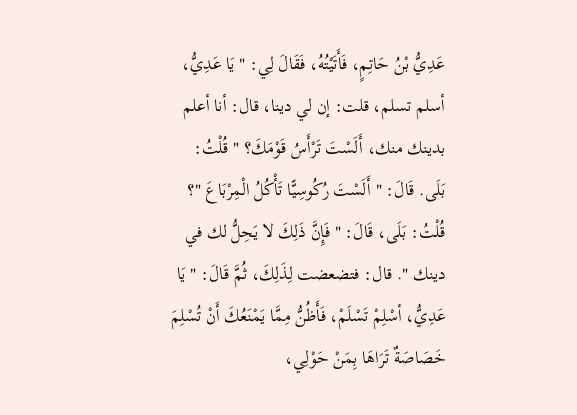عَدِيُّ بْنُ حَاتِمٍ، فَأَتَيْتُهُ، فَقَالَ لِي: " يَا عَدِيُّ، أسلم تسلم، قلت: إن لي دينا، قال: أنا أعلم بدينك منك، أَلَسْتَ تَرْأَسُ قَوْمَكَ؟ " قُلْتُ: بَلَى. قَالَ: " أَلَسْتَ رُكُوسِيًّا تَأْكُلُ الْمِرْبَاعَ "؟ قُلْتُ: بَلَى، قَالَ: " فَإِنَّ ذَلِكَ لا يَحِلُّ لك في دينك ". قال: فتضعضت لِذَلِكَ، ثُمَّ قَالَ: " يَا عَدِيُّ، أسْلِمْ تَسْلَمْ، فَأَظُنُّ مِمَّا يَمْنَعُكَ أَنْ تُسْلِمَ خَصَاصَةٌ تَرَاهَا بِمَنْ حَوْلِي،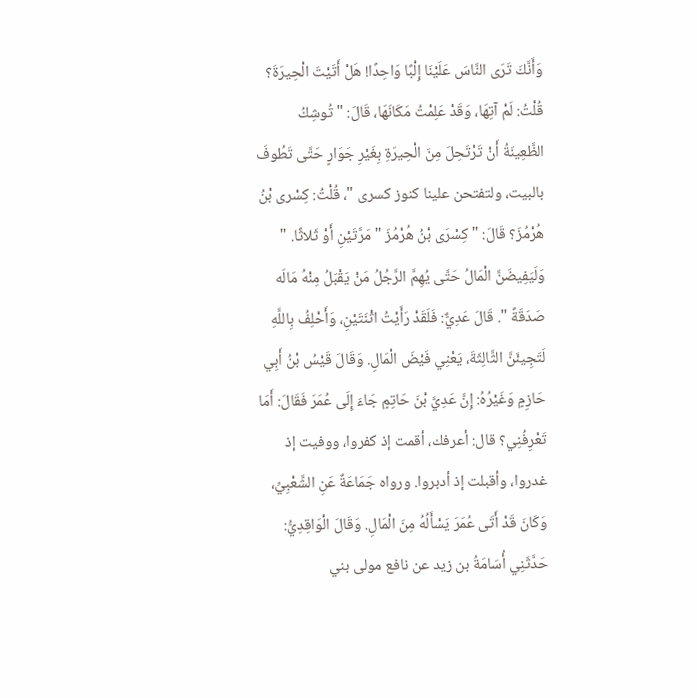وَأَنَّكَ تَرَى النَّاسَ عَلَيْنَا إِلْبًا وَاحِدًا! هَلْ أَتَيْتَ الْحِيرَةَ؟ قُلْتُ: لَمْ آتِهَا، وَقَدْ عَلِمْتُ مَكَانَهَا، قَالَ: " تُوشِكُ الظَّعِينَةُ أَنْ تَرْتَحِلَ مِنَ الْحِيرَةِ بِغَيْرِ جَوَارٍ حَتَّى تَطُوفَ بالبيت، ولتفتحن علينا كنوز كسرى "، قُلْتُ: كِسْرى بْنُ هُرْمُزَ؟ قَالَ: " كِسْرَى بْنُ هُرْمُزَ " مَرَّتَيْنِ أَوْ ثَلاثًا. " وَلَيَفِيضَنَّ الْمَالُ حَتَّى يُهِمَّ الرَّجُلُ مَنْ يَقْبَلُ مِنْهُ مَالَه صَدَقَةً ". قَالَ عَدِيٌّ: فَلَقَدْ رَأَيْتُ اثْنَتَيْنِ، وَأَحْلِفُ بِاللَّهِ لَتَجِيئَنَّ الثَّالِثَةَ، يَعْنِي فَيْضَ الْمَالِ. وَقَالَ قَيْسُ بْنُ أَبِي حَازِمٍ وَغَيْرُهُ: إِنَّ عَدِيَّ بْنَ حَاتِمٍ جَاءَ إِلَى عُمَرَ فَقَالَ: أَمَا تَعْرِفُنِي؟ قال: أعرفك، أقمت إذ كفروا، ووفيت إذ غدروا، وأقبلت إذ أدبروا. ورواه جَمَاعَةٌ عَنِ الشَّعْبِيِّ، وَكَانَ قَدْ أَتَى عُمَرَ يَسْأَلُهُ مِنَ الْمَالِ. وَقَالَ الْوَاقِدِيُّ: حَدَّثَنِي أُسَامَةُ بن زيد عن نافع مولى بني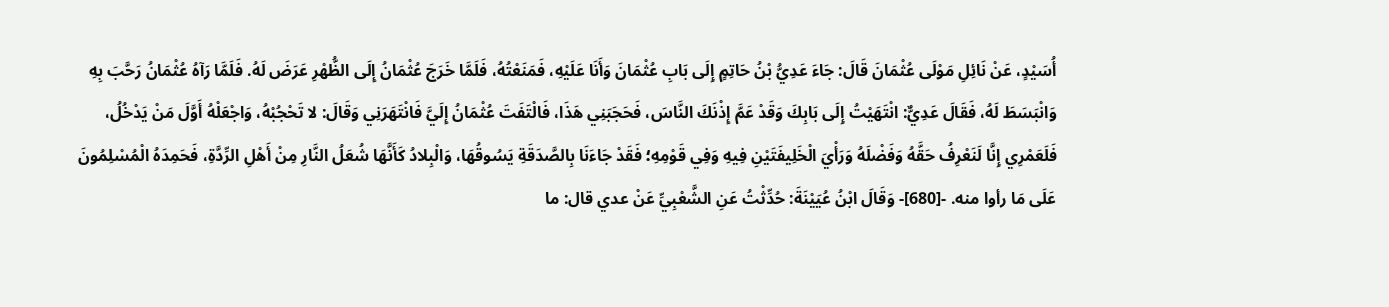أُسَيْدٍ، عَنْ نَائِلِ مَوْلَى عُثْمَانَ قَالَ: جَاءَ عَدِيُّ بْنُ حَاتِمٍ إِلَى بَابِ عُثْمَانَ وَأَنَا عَلَيْهِ، فَمَنَعْتُهُ، فَلَمَّا خَرَجَ عُثْمَانُ إِلَى الظُّهْرِ عَرَضَ لَهُ. فَلَمَّا رَآهُ عُثْمَانُ رَحَّبَ بِهِ وَانْبَسَطَ لَهُ، فَقَالَ عَدِيٌّ: انْتَهَيْتُ إِلَى بَابِكَ وَقَدْ عَمَّ إِذْنَكَ النَّاسَ، فَحَجَبَنِي هَذَا، فَالْتَفَتَ عُثْمَانُ إِلَيَّ فَانْتَهَرَنِي وَقَالَ: لا تَحْجُبْهُ، وَاجْعَلْهُ أَوَّلَ مَنْ يَدْخُلُ، فَلَعَمْرِي إِنَّا لَنَعْرِفُ حَقَّهُ وَفَضْلَهُ وَرَأْيَ الْخَلِيفَتَيْنِ فِيهِ وَفِي قَوْمِهِ؛ فَقَدْ جَاءَنَا بِالصَّدَقَةِ يَسُوقُهَا، وَالْبِلادُ كَأَنَّهَا شُعَلُ النَّارِ مِنْ أَهْلِ الرِّدَّةِ، فَحَمِدَهُ الْمُسْلِمُونَ عَلَى مَا رأوا منه. -[680]- وَقَالَ ابْنُ عُيَيْنَةَ: حُدِّثْتُ عَنِ الشَّعْبِيِّ عَنْ عدي قال: ما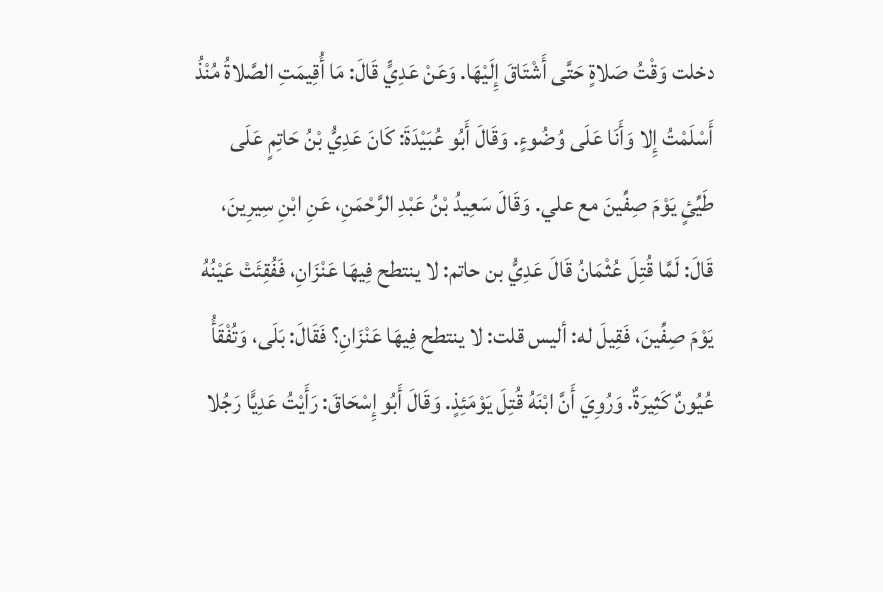دخلت وَقْتُ صَلاةٍ حَتَّى أَشْتَاقَ إِلَيْهَا. وَعَنْ عَدِيٍّ قَالَ: مَا أُقِيمَتِ الصَّلاةُ مُنْذُ أَسْلَمْتُ إِلا وَأَنَا عَلَى وُضُوءٍ. وَقَالَ أَبُو عُبَيْدَةَ: كَانَ عَدِيُّ بْنُ حَاتِمٍ عَلَى طَيِّئٍ يَوْمَ صِفِّينَ مع علي. وَقَالَ سَعِيدُ بْنُ عَبْدِ الرَّحْمَنِ، عَنِ ابْنِ سِيرِينَ، قَالَ: لَمَّا قُتِلَ عُثْمَانُ قَالَ عَدِيُّ بن حاتم: لا ينتطح فِيهَا عَنْزَانِ، فَفُقِئَتْ عَيْنُهُ يَوْمَ صِفِّينَ، فَقِيلَ له: أليس قلت: لا ينتطح فِيهَا عَنْزَانِ؟ فَقَالَ: بَلَى، وَتُفْقَأُ عُيُونٌ كَثِيرَةٌ. وَرُوِيَ أَنَّ ابْنَهُ قُتِلَ يَوْمَئِذٍ. وَقَالَ أَبُو إِسْحَاقَ: رَأَيْتُ عَدِيًّا رَجُلا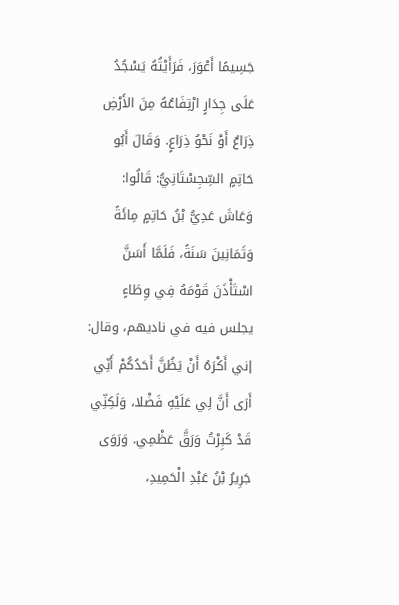جَسِيمًا أَعْوَرَ، فَرَأَيْتُهُ يَسْجُدُ عَلَى جِدَارٍ ارْتِفَاعُهُ مِنَ الأَرْضِ ذِرَاعٌ أَوْ نَحْوُ ذِرَاعٍ. وَقَالَ أَبُو حَاتِمٍ السِّجِسْتَانِيُّ: قَالُوا: وَعَاشَ عَدِيُّ بْنُ حَاتِمٍ مِائَةً وَثَمَانِينَ سَنَةً، فَلَمَّا أَسَنَّ اسْتَأْذَنَ قَوْمَهُ فِي وِطَاءٍ يجلس فيه في ناديهم، وقال: إني أَكْرَهُ أَنْ يَظُنَّ أَحَدُكُمْ أَنِّي أَرَى أَنَّ لِي عَلَيْهِ فَضْلا، وَلَكِنِّي قَدْ كَبِرْتُ وَرَقَّ عَظْمِي. وَرَوَى جَرِيرُ بْنُ عَبْدِ الْحَمِيدِ،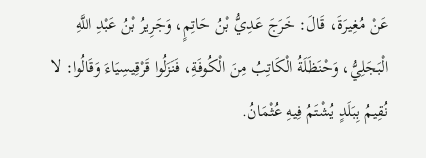عَنْ مُغِيرَةَ، قَالَ: خَرَجَ عَدِيُّ بْنُ حَاتِمٍ، وَجَرِيرُ بْنُ عَبْدِ اللَّهِ الْبَجَلِيُّ، وَحْنَظَلَةُ الْكَاتِبُ مِنَ الْكُوفَةِ، فَنَزَلُوا قَرْقِيسِيَاءَ وَقَالُوا: لا نُقِيمُ بِبَلَدٍ يُشْتَمُ فِيهِ عُثْمَانُ.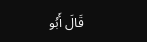قَالَ أَبُو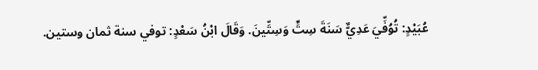عُبَيْدٍ: تُوُفِّيَ عَدِيٌّ سَنَةَ سِتٍّ وَسِتِّينَ. وَقَالَ ابْنُ سَعْدٍ: توفي سنة ثمان وستين.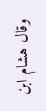وقال هشام ابن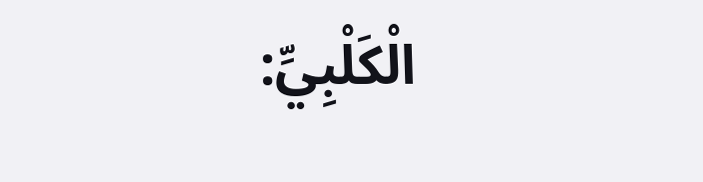الْكَلْبِيِّ: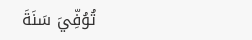تُوُفِّيَ سَنَةَ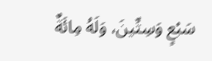سَبْعٍ وَسِتِّينَ، وَلَهُ مِائَةٌ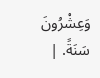وَعِشْرُونَ سَنَةً. |